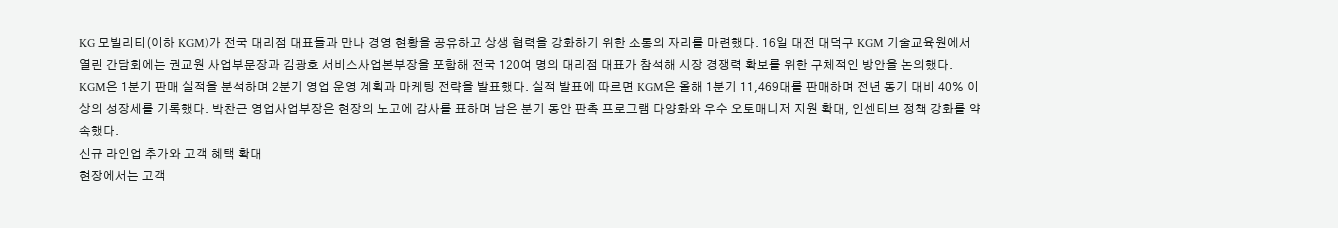KG 모빌리티(이하 KGM)가 전국 대리점 대표들과 만나 경영 현황을 공유하고 상생 협력을 강화하기 위한 소통의 자리를 마련했다. 16일 대전 대덕구 KGM 기술교육원에서 열린 간담회에는 권교원 사업부문장과 김광호 서비스사업본부장을 포함해 전국 120여 명의 대리점 대표가 참석해 시장 경쟁력 확보를 위한 구체적인 방안을 논의했다.
KGM은 1분기 판매 실적을 분석하며 2분기 영업 운영 계획과 마케팅 전략을 발표했다. 실적 발표에 따르면 KGM은 올해 1분기 11,469대를 판매하며 전년 동기 대비 40% 이상의 성장세를 기록했다. 박찬근 영업사업부장은 현장의 노고에 감사를 표하며 남은 분기 동안 판촉 프로그램 다양화와 우수 오토매니저 지원 확대, 인센티브 정책 강화를 약속했다.
신규 라인업 추가와 고객 혜택 확대
현장에서는 고객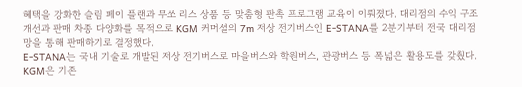혜택을 강화한 슬림 페이 플랜과 무쏘 리스 상품 등 맞춤형 판촉 프로그램 교육이 이뤄졌다. 대리점의 수익 구조 개선과 판매 차종 다양화를 목적으로 KGM 커머셜의 7m 저상 전기버스인 E-STANA를 2분기부터 전국 대리점 망을 통해 판매하기로 결정했다.
E-STANA는 국내 기술로 개발된 저상 전기버스로 마을버스와 학원버스, 관광버스 등 폭넓은 활용도를 갖췄다. KGM은 기존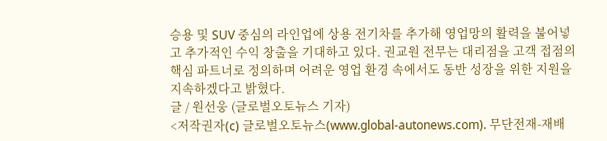승용 및 SUV 중심의 라인업에 상용 전기차를 추가해 영업망의 활력을 불어넣고 추가적인 수익 창출을 기대하고 있다. 권교원 전무는 대리점을 고객 접점의 핵심 파트너로 정의하며 어려운 영업 환경 속에서도 동반 성장을 위한 지원을 지속하겠다고 밝혔다.
글 / 원선웅 (글로벌오토뉴스 기자)
<저작권자(c) 글로벌오토뉴스(www.global-autonews.com). 무단전재-재배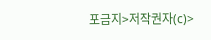포금지>저작권자(c)>